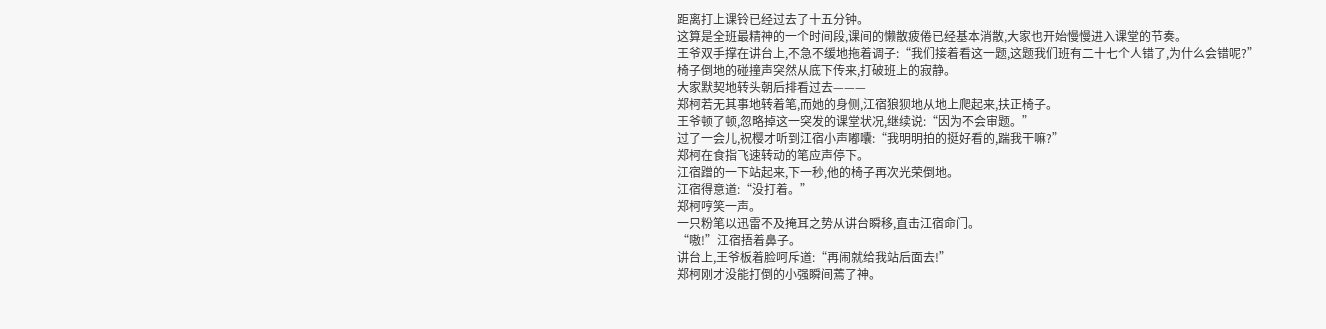距离打上课铃已经过去了十五分钟。
这算是全班最精神的一个时间段,课间的懒散疲倦已经基本消散,大家也开始慢慢进入课堂的节奏。
王爷双手撑在讲台上,不急不缓地拖着调子:“我们接着看这一题,这题我们班有二十七个人错了,为什么会错呢?”
椅子倒地的碰撞声突然从底下传来,打破班上的寂静。
大家默契地转头朝后排看过去———
郑柯若无其事地转着笔,而她的身侧,江宿狼狈地从地上爬起来,扶正椅子。
王爷顿了顿,忽略掉这一突发的课堂状况,继续说:“因为不会审题。”
过了一会儿,祝樱才听到江宿小声嘟囔:“我明明拍的挺好看的,踹我干嘛?”
郑柯在食指飞速转动的笔应声停下。
江宿蹭的一下站起来,下一秒,他的椅子再次光荣倒地。
江宿得意道:“没打着。”
郑柯哼笑一声。
一只粉笔以迅雷不及掩耳之势从讲台瞬移,直击江宿命门。
“嗷!”江宿捂着鼻子。
讲台上,王爷板着脸呵斥道:“再闹就给我站后面去!”
郑柯刚才没能打倒的小强瞬间蔫了神。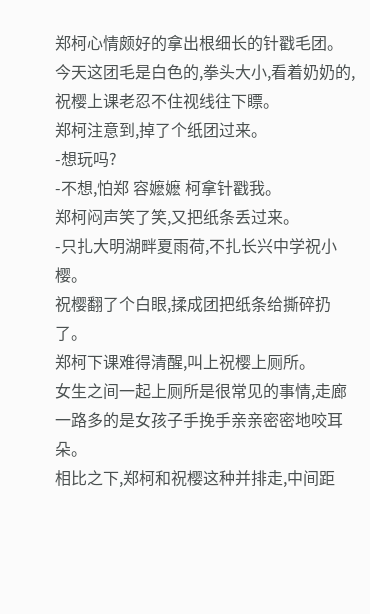郑柯心情颇好的拿出根细长的针戳毛团。
今天这团毛是白色的,拳头大小,看着奶奶的,祝樱上课老忍不住视线往下瞟。
郑柯注意到,掉了个纸团过来。
-想玩吗?
-不想,怕郑 容嬷嬷 柯拿针戳我。
郑柯闷声笑了笑,又把纸条丢过来。
-只扎大明湖畔夏雨荷,不扎长兴中学祝小樱。
祝樱翻了个白眼,揉成团把纸条给撕碎扔了。
郑柯下课难得清醒,叫上祝樱上厕所。
女生之间一起上厕所是很常见的事情,走廊一路多的是女孩子手挽手亲亲密密地咬耳朵。
相比之下,郑柯和祝樱这种并排走,中间距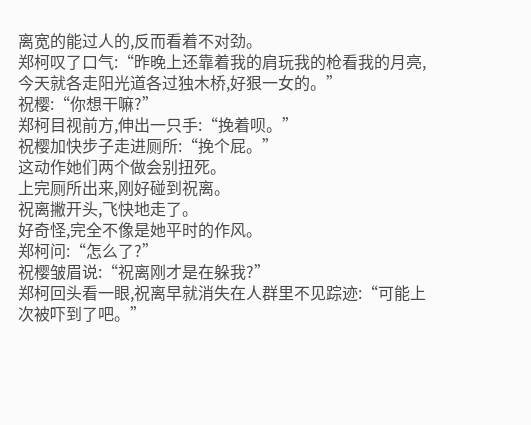离宽的能过人的,反而看着不对劲。
郑柯叹了口气:“昨晚上还靠着我的肩玩我的枪看我的月亮,今天就各走阳光道各过独木桥,好狠一女的。”
祝樱:“你想干嘛?”
郑柯目视前方,伸出一只手:“挽着呗。”
祝樱加快步子走进厕所:“挽个屁。”
这动作她们两个做会别扭死。
上完厕所出来,刚好碰到祝离。
祝离撇开头,飞快地走了。
好奇怪,完全不像是她平时的作风。
郑柯问:“怎么了?”
祝樱皱眉说:“祝离刚才是在躲我?”
郑柯回头看一眼,祝离早就消失在人群里不见踪迹:“可能上次被吓到了吧。”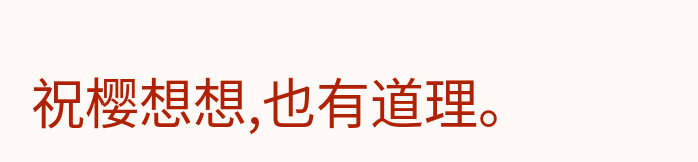祝樱想想,也有道理。